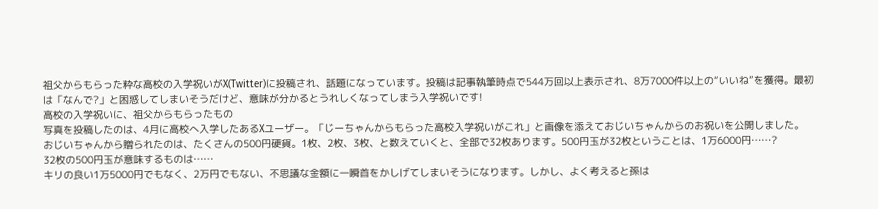祖父からもらった粋な高校の入学祝いがX(Twitter)に投稿され、話題になっています。投稿は記事執筆時点で544万回以上表示され、8万7000件以上の“いいね”を獲得。最初は「なんで?」と困惑してしまいそうだけど、意味が分かるとうれしくなってしまう入学祝いです!
高校の入学祝いに、祖父からもらったもの
写真を投稿したのは、4月に高校へ入学したあるXユーザー。「じーちゃんからもらった高校入学祝いがこれ」と画像を添えておじいちゃんからのお祝いを公開しました。
おじいちゃんから贈られたのは、たくさんの500円硬貨。1枚、2枚、3枚、と数えていくと、全部で32枚あります。500円玉が32枚ということは、1万6000円……?
32枚の500円玉が意味するものは……
キリの良い1万5000円でもなく、2万円でもない、不思議な金額に一瞬首をかしげてしまいそうになります。しかし、よく考えると孫は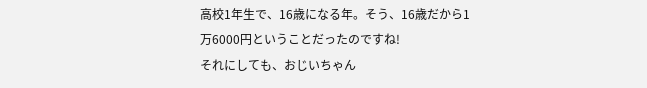高校1年生で、16歳になる年。そう、16歳だから1万6000円ということだったのですね!
それにしても、おじいちゃん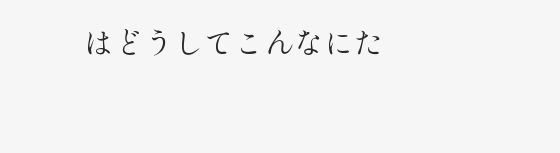はどうしてこんなにた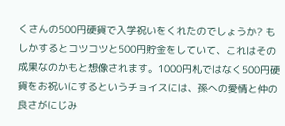くさんの500円硬貨で入学祝いをくれたのでしょうか? もしかするとコツコツと500円貯金をしていて、これはその成果なのかもと想像されます。1000円札ではなく500円硬貨をお祝いにするというチョイスには、孫への愛情と仲の良さがにじみ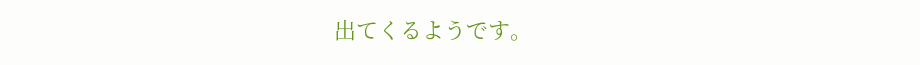出てくるようです。